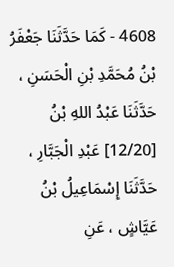4608 - كَمَا حَدَّثَنَا جَعْفَرُ بْنُ مُحَمَّدِ بْنِ الْحَسَنِ ، حَدَّثَنَا عَبْدُ اللهِ بْنُ [12/20] عَبْدِ الْجَبَّارِ ، حَدَّثَنَا إِسْمَاعِيلُ بْنُ عَيَّاشٍ ، عَنِ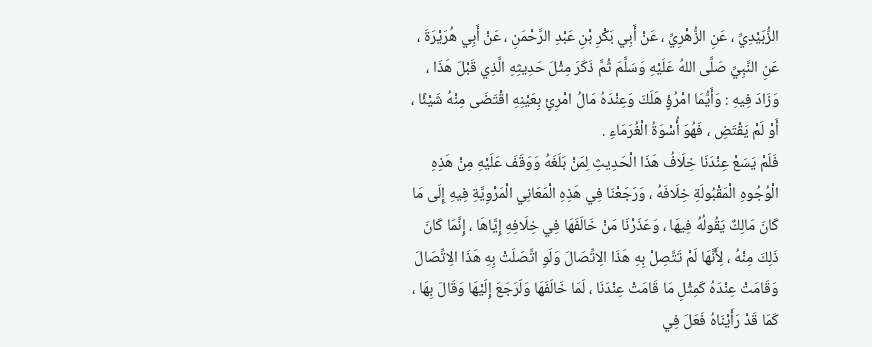الزُّبَيْدِيِّ ، عَنِ الزُّهْرِيِّ ، عَنْ أَبِي بَكْرِ بْنِ عَبْدِ الرَّحْمَنِ ، عَنْ أَبِي هُرَيْرَةَ ، عَنِ النَّبِيِّ صَلَّى اللهُ عَلَيْهِ وَسَلَّمَ ثُمَّ ذَكَرَ مِثْلَ حَدِيثِهِ الَّذِي قَبْلَ هَذَا ، وَزَادَ فِيهِ : وَأَيُّمَا امْرُؤٍ هَلَكَ وَعِنْدَهُ مَالُ امْرِئٍ بِعَيْنِهِ اقْتَضَى مِنْهُ شَيْئًا ، أَوْ لَمْ يَقْتَضِ ، فَهُوَ أُسْوَةُ الْغُرَمَاءِ .
فَلَمْ يَسَعْ عِنْدَنَا خِلَافُ هَذَا الْحَدِيثِ لِمَنْ بَلَغَهُ وَوَقَفَ عَلَيْهِ مِنْ هَذِهِ الْوُجُوهِ الْمَقْبُولَةِ خِلَافَهُ ، وَرَجَعْنَا فِي هَذِهِ الْمَعَانِي الْمَرْوِيَّةِ فِيهِ إِلَى مَا كَانَ مَالِكٌ يَقُولُهُ فِيهَا ، وَعَذَرْنَا مَنْ خَالَفَهَا فِي خِلَافِهِ إِيَّاهَا ، إِنَّمَا كَانَ ذَلِكَ مِنْهُ ، لِأَنَّهَا لَمْ تَتَّصِلْ بِهِ هَذَا الِاتِّصَالَ وَلَوِ اتَّصَلَتْ بِهِ هَذَا الِاتِّصَالَ وَقَامَتْ عِنْدَهُ كَمِثْلِ مَا قَامَتْ عِنْدَنَا ، لَمَا خَالَفَهَا وَلَرَجَعَ إِلَيْهَا وَقَالَ بِهَا ، كَمَا قَدْ رَأَيْنَاهُ فَعَلَ فِي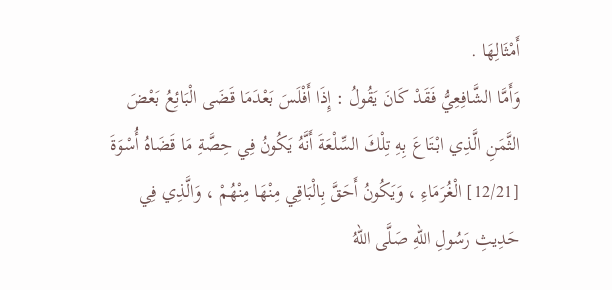أَمْثَالِهَا .
وَأَمَّا الشَّافِعِيُّ فَقَدْ كَانَ يَقُولُ : إِذَا أَفْلَسَ بَعْدَمَا قَضَى الْبَائِعُ بَعْضَ الثَّمَنِ الَّذِي ابْتَاعَ بِهِ تِلْكَ السِّلْعَةَ أَنَّهُ يَكُونُ فِي حِصَّةِ مَا قَضَاهُ أُسْوَةَ [12/21] الْغُرَمَاءِ ، وَيَكُونُ أَحَقَّ بِالْبَاقِي مِنْهَا مِنْهُمْ ، وَالَّذِي فِي حَدِيثِ رَسُولِ اللهِ صَلَّى اللهُ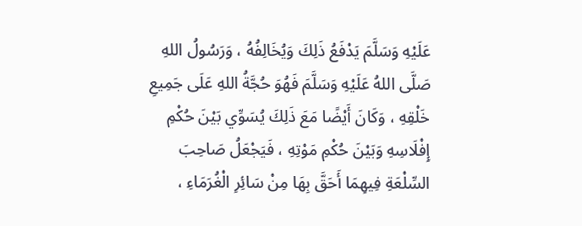عَلَيْهِ وَسَلَّمَ يَدْفَعُ ذَلِكَ وَيُخَالِفُهُ ، وَرَسُولُ اللهِ صَلَّى اللهُ عَلَيْهِ وَسَلَّمَ فَهُوَ حُجَّةُ اللهِ عَلَى جَمِيعِ خَلْقِهِ ، وَكَانَ أَيْضًا مَعَ ذَلِكَ يُسَوِّي بَيْنَ حُكْمِ إِفْلَاسِهِ وَبَيْنَ حُكْمِ مَوْتِهِ ، فَيَجْعَلُ صَاحِبَ السِّلْعَةِ فِيهِمَا أَحَقَّ بِهَا مِنْ سَائِرِ الْغُرَمَاءِ ،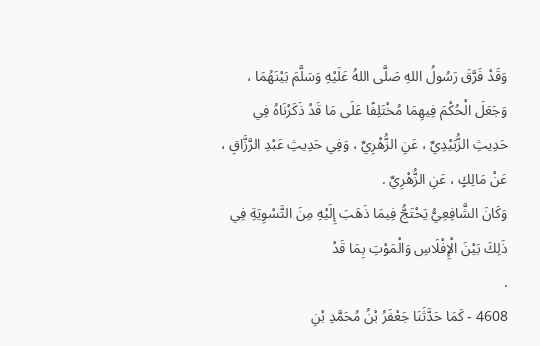وَقَدْ فَرَّقَ رَسُولُ اللهِ صَلَّى اللهُ عَلَيْهِ وَسَلَّمَ بَيْنَهُمَا ، وَجَعَلَ الْحُكْمَ فِيهِمَا مُخْتَلِفًا عَلَى مَا قَدْ ذَكَرْنَاهُ فِي حَدِيثِ الزُّبَيْدِيِّ ، عَنِ الزُّهْرِيِّ ، وَفِي حَدِيثِ عَبْدِ الرَّزَّاقِ ، عَنْ مَالِكٍ ، عَنِ الزُّهْرِيِّ .
وَكَانَ الشَّافِعِيُّ يَحْتَجُّ فِيمَا ذَهَبَ إِلَيْهِ مِنَ التَّسْوِيَةِ فِي ذَلِكَ بَيْنَ الْإِفْلَاسِ وَالْمَوْتِ بِمَا قَدْ
.
4608 - كَمَا حَدَّثَنَا جَعْفَرُ بْنُ مُحَمَّدِ بْنِ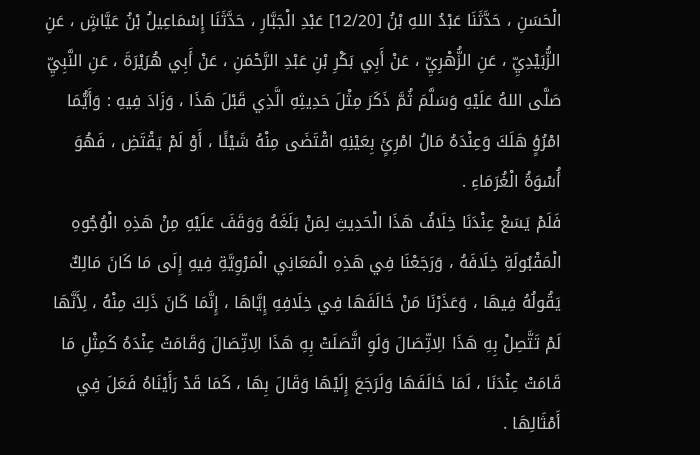الْحَسَنِ ، حَدَّثَنَا عَبْدُ اللهِ بْنُ [12/20] عَبْدِ الْجَبَّارِ ، حَدَّثَنَا إِسْمَاعِيلُ بْنُ عَيَّاشٍ ، عَنِ الزُّبَيْدِيِّ ، عَنِ الزُّهْرِيِّ ، عَنْ أَبِي بَكْرِ بْنِ عَبْدِ الرَّحْمَنِ ، عَنْ أَبِي هُرَيْرَةَ ، عَنِ النَّبِيِّ صَلَّى اللهُ عَلَيْهِ وَسَلَّمَ ثُمَّ ذَكَرَ مِثْلَ حَدِيثِهِ الَّذِي قَبْلَ هَذَا ، وَزَادَ فِيهِ : وَأَيُّمَا امْرُؤٍ هَلَكَ وَعِنْدَهُ مَالُ امْرِئٍ بِعَيْنِهِ اقْتَضَى مِنْهُ شَيْئًا ، أَوْ لَمْ يَقْتَضِ ، فَهُوَ أُسْوَةُ الْغُرَمَاءِ .
فَلَمْ يَسَعْ عِنْدَنَا خِلَافُ هَذَا الْحَدِيثِ لِمَنْ بَلَغَهُ وَوَقَفَ عَلَيْهِ مِنْ هَذِهِ الْوُجُوهِ الْمَقْبُولَةِ خِلَافَهُ ، وَرَجَعْنَا فِي هَذِهِ الْمَعَانِي الْمَرْوِيَّةِ فِيهِ إِلَى مَا كَانَ مَالِكٌ يَقُولُهُ فِيهَا ، وَعَذَرْنَا مَنْ خَالَفَهَا فِي خِلَافِهِ إِيَّاهَا ، إِنَّمَا كَانَ ذَلِكَ مِنْهُ ، لِأَنَّهَا لَمْ تَتَّصِلْ بِهِ هَذَا الِاتِّصَالَ وَلَوِ اتَّصَلَتْ بِهِ هَذَا الِاتِّصَالَ وَقَامَتْ عِنْدَهُ كَمِثْلِ مَا قَامَتْ عِنْدَنَا ، لَمَا خَالَفَهَا وَلَرَجَعَ إِلَيْهَا وَقَالَ بِهَا ، كَمَا قَدْ رَأَيْنَاهُ فَعَلَ فِي أَمْثَالِهَا .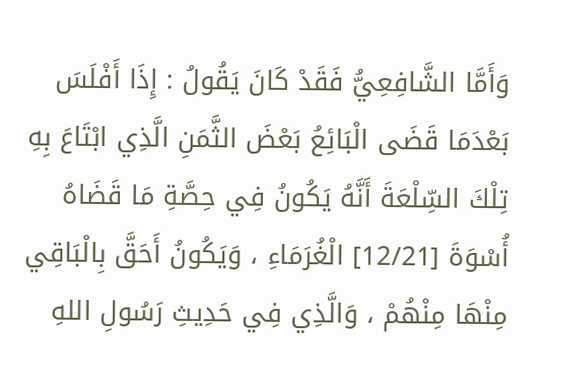وَأَمَّا الشَّافِعِيُّ فَقَدْ كَانَ يَقُولُ : إِذَا أَفْلَسَ بَعْدَمَا قَضَى الْبَائِعُ بَعْضَ الثَّمَنِ الَّذِي ابْتَاعَ بِهِ تِلْكَ السِّلْعَةَ أَنَّهُ يَكُونُ فِي حِصَّةِ مَا قَضَاهُ أُسْوَةَ [12/21] الْغُرَمَاءِ ، وَيَكُونُ أَحَقَّ بِالْبَاقِي مِنْهَا مِنْهُمْ ، وَالَّذِي فِي حَدِيثِ رَسُولِ اللهِ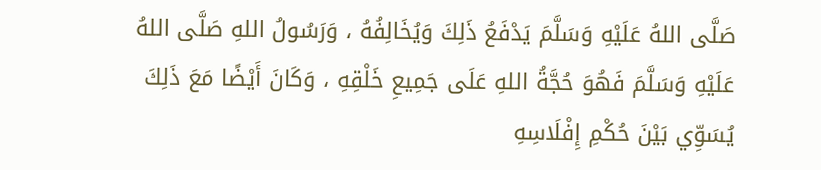صَلَّى اللهُ عَلَيْهِ وَسَلَّمَ يَدْفَعُ ذَلِكَ وَيُخَالِفُهُ ، وَرَسُولُ اللهِ صَلَّى اللهُ عَلَيْهِ وَسَلَّمَ فَهُوَ حُجَّةُ اللهِ عَلَى جَمِيعِ خَلْقِهِ ، وَكَانَ أَيْضًا مَعَ ذَلِكَ يُسَوِّي بَيْنَ حُكْمِ إِفْلَاسِهِ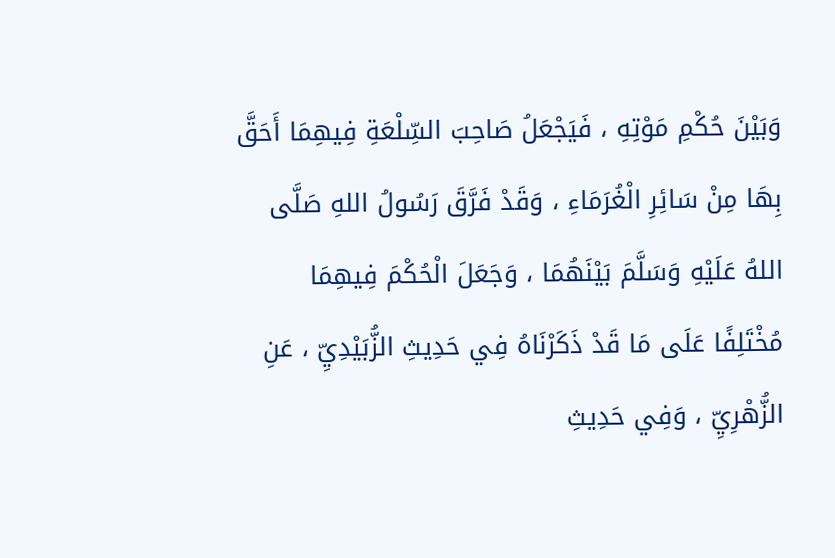وَبَيْنَ حُكْمِ مَوْتِهِ ، فَيَجْعَلُ صَاحِبَ السِّلْعَةِ فِيهِمَا أَحَقَّ بِهَا مِنْ سَائِرِ الْغُرَمَاءِ ، وَقَدْ فَرَّقَ رَسُولُ اللهِ صَلَّى اللهُ عَلَيْهِ وَسَلَّمَ بَيْنَهُمَا ، وَجَعَلَ الْحُكْمَ فِيهِمَا مُخْتَلِفًا عَلَى مَا قَدْ ذَكَرْنَاهُ فِي حَدِيثِ الزُّبَيْدِيِّ ، عَنِ الزُّهْرِيِّ ، وَفِي حَدِيثِ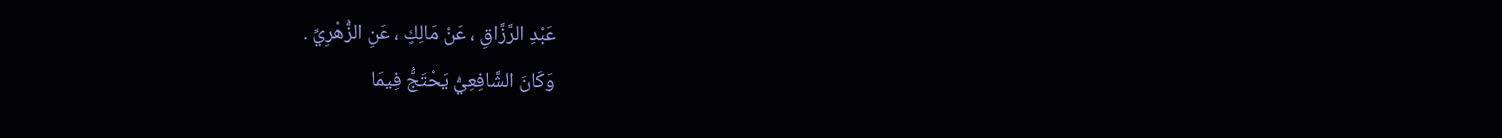عَبْدِ الرَّزَّاقِ ، عَنْ مَالِكٍ ، عَنِ الزُّهْرِيِّ .
وَكَانَ الشَّافِعِيُّ يَحْتَجُّ فِيمَا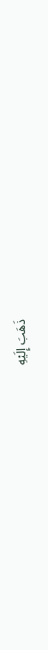ذَهَبَ إِلَيْهِ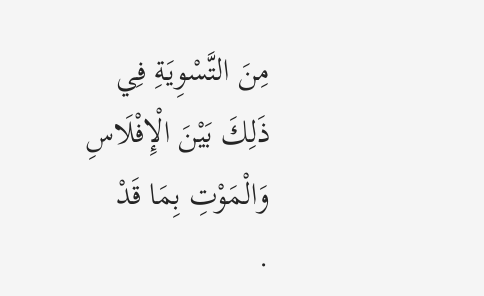مِنَ التَّسْوِيَةِ فِي ذَلِكَ بَيْنَ الْإِفْلَاسِ وَالْمَوْتِ بِمَا قَدْ
.